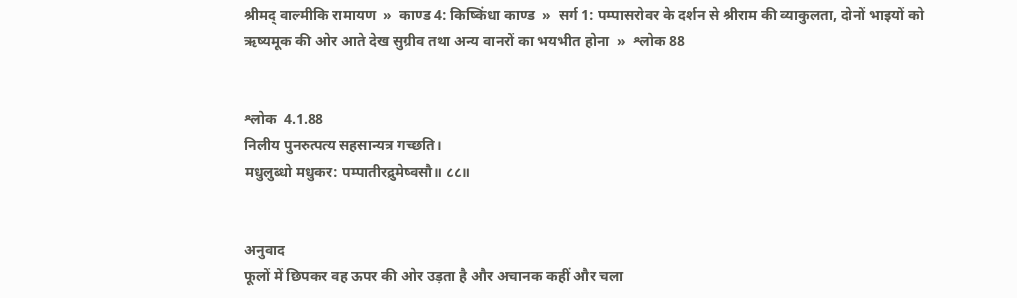श्रीमद् वाल्मीकि रामायण  »  काण्ड 4: किष्किंधा काण्ड  »  सर्ग 1: पम्पासरोवर के दर्शन से श्रीराम की व्याकुलता, दोनों भाइयों को ऋष्यमूक की ओर आते देख सुग्रीव तथा अन्य वानरों का भयभीत होना  »  श्लोक 88


श्लोक  4.1.88
निलीय पुनरुत्पत्य सहसान्यत्र गच्छति।
मधुलुब्धो मधुकर: पम्पातीरद्रुमेष्वसौ॥ ८८॥


अनुवाद
फूलों में छिपकर वह ऊपर की ओर उड़ता है और अचानक कहीं और चला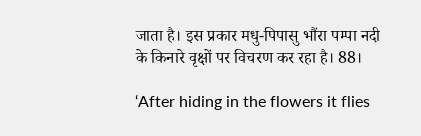जाता है। इस प्रकार मधु-पिपासु भौंरा पम्पा नदी के किनारे वृक्षों पर विचरण कर रहा है। 88।

‘After hiding in the flowers it flies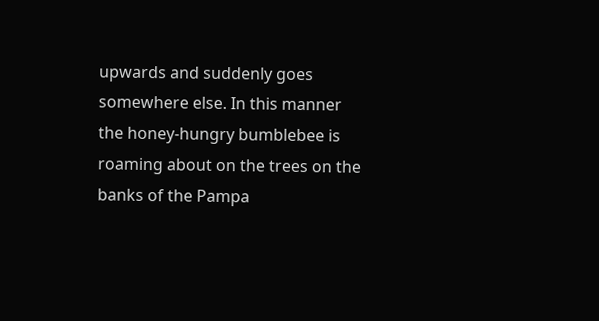upwards and suddenly goes somewhere else. In this manner the honey-hungry bumblebee is roaming about on the trees on the banks of the Pampa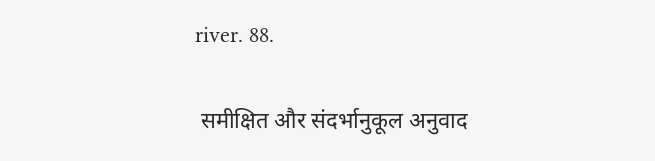river. 88.

 समीक्षित और संदर्भानुकूल अनुवाद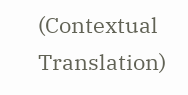(Contextual Translation)